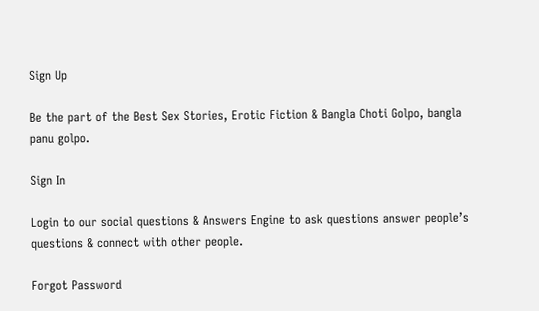Sign Up

Be the part of the Best Sex Stories, Erotic Fiction & Bangla Choti Golpo, bangla panu golpo.

Sign In

Login to our social questions & Answers Engine to ask questions answer people’s questions & connect with other people.

Forgot Password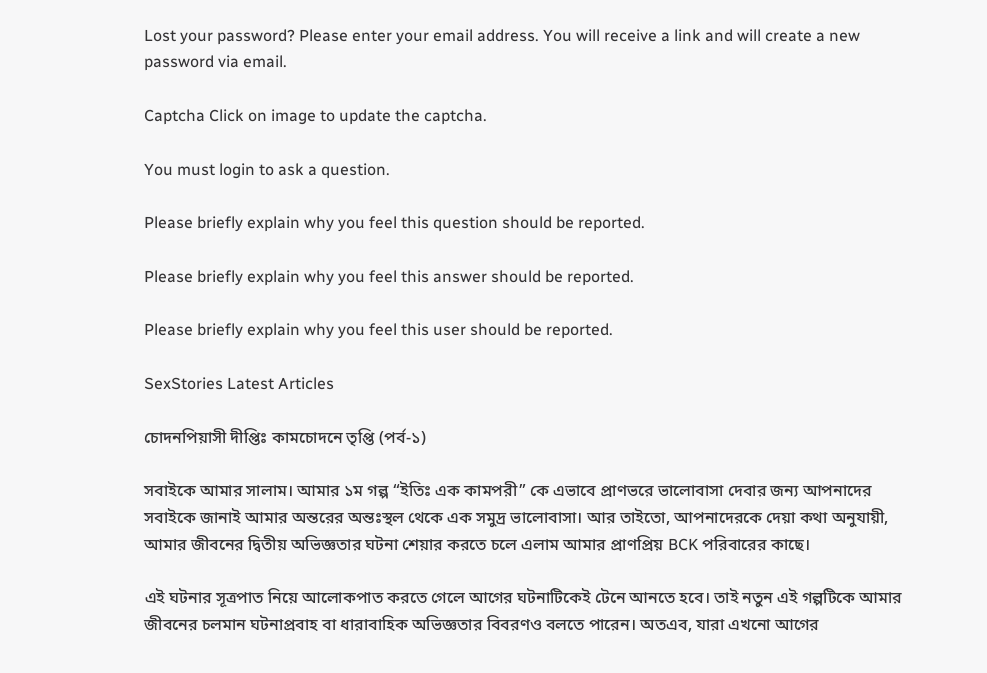Lost your password? Please enter your email address. You will receive a link and will create a new password via email.

Captcha Click on image to update the captcha.

You must login to ask a question.

Please briefly explain why you feel this question should be reported.

Please briefly explain why you feel this answer should be reported.

Please briefly explain why you feel this user should be reported.

SexStories Latest Articles

চোদনপিয়াসী দীপ্তিঃ কামচোদনে তৃপ্তি (পর্ব-১)

সবাইকে আমার সালাম। আমার ১ম গল্প “ইতিঃ এক কামপরী” কে এভাবে প্রাণভরে ভালোবাসা দেবার জন্য আপনাদের সবাইকে জানাই আমার অন্তরের অন্তঃস্থল থেকে এক সমুদ্র ভালোবাসা। আর তাইতো, আপনাদেরকে দেয়া কথা অনুযায়ী, আমার জীবনের দ্বিতীয় অভিজ্ঞতার ঘটনা শেয়ার করতে চলে এলাম আমার প্রাণপ্রিয় BCK পরিবারের কাছে।

এই ঘটনার সূত্রপাত নিয়ে আলোকপাত করতে গেলে আগের ঘটনাটিকেই টেনে আনতে হবে। তাই নতুন এই গল্পটিকে আমার জীবনের চলমান ঘটনাপ্রবাহ বা ধারাবাহিক অভিজ্ঞতার বিবরণও বলতে পারেন। অতএব, যারা এখনো আগের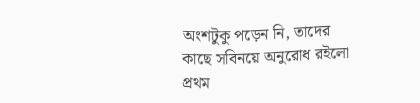অংশটুকু পড়েন নি, তাদের কাছে সবিনয়ে অনুরোধ রইলো প্রথম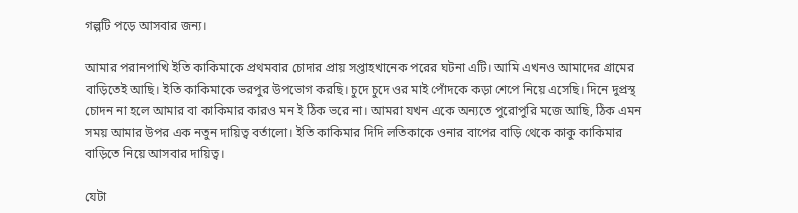গল্পটি পড়ে আসবার জন্য।

আমার পরানপাখি ইতি কাকিমাকে প্রথমবার চোদার প্রায় সপ্তাহখানেক পরের ঘটনা এটি। আমি এখনও আমাদের গ্রামের বাড়িতেই আছি। ইতি কাকিমাকে ভরপুর উপভোগ করছি। চুদে চুদে ওর মাই পোঁদকে কড়া শেপে নিয়ে এসেছি। দিনে দুপ্রস্থ চোদন না হলে আমার বা কাকিমার কারও মন ই ঠিক ভরে না। আমরা যখন একে অন্যতে পুরোপুরি মজে আছি, ঠিক এমন সময় আমার উপর এক নতুন দায়িত্ব বর্তালো। ইতি কাকিমার দিদি লতিকাকে ওনার বাপের বাড়ি থেকে কাকু কাকিমার বাড়িতে নিয়ে আসবার দায়িত্ব।

যেটা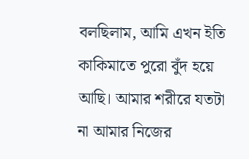বলছিলাম, আমি এখন ইতি কাকিমাতে পুরো বুঁদ হয়ে আছি। আমার শরীরে যতটা না আমার নিজের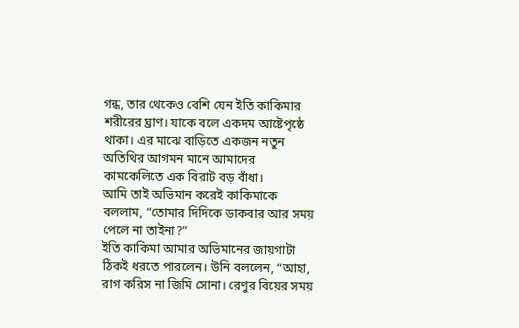গন্ধ, তার থেকেও বেশি যেন ইতি কাকিমার শরীরের ঘ্রাণ। যাকে বলে একদম আষ্টেপৃষ্ঠে থাকা। এর মাঝে বাড়িতে একজন নতুন অতিথির আগমন মানে আমাদের কামকেলিতে এক বিরাট বড় বাঁধা।
আমি তাই অভিমান করেই কাকিমাকে বললাম, “তোমার দিদিকে ডাকবার আর সময় পেলে না তাইনা?”
ইতি কাকিমা আমার অভিমানের জায়গাটা ঠিকই ধরতে পারলেন। উনি বললেন, “আহা, রাগ করিস না জিমি সোনা। রেণুর বিয়ের সময়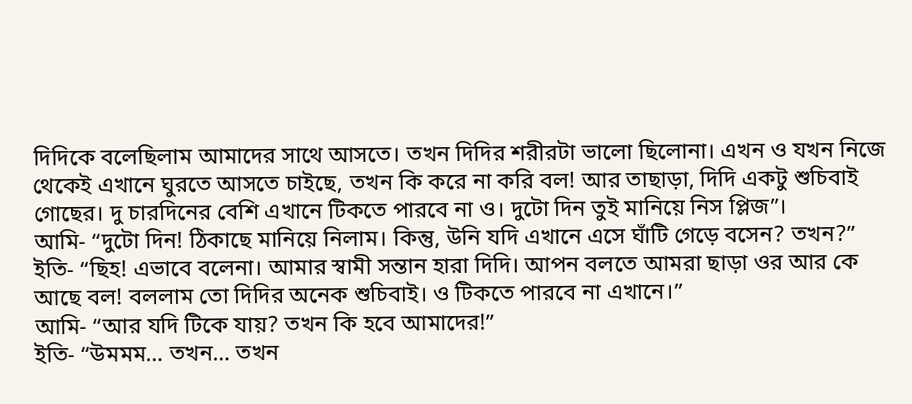দিদিকে বলেছিলাম আমাদের সাথে আসতে। তখন দিদির শরীরটা ভালো ছিলোনা। এখন ও যখন নিজে থেকেই এখানে ঘুরতে আসতে চাইছে, তখন কি করে না করি বল! আর তাছাড়া, দিদি একটু শুচিবাই গোছের। দু চারদিনের বেশি এখানে টিকতে পারবে না ও। দুটো দিন তুই মানিয়ে নিস প্লিজ”।
আমি- “দুটো দিন! ঠিকাছে মানিয়ে নিলাম। কিন্তু, উনি যদি এখানে এসে ঘাঁটি গেড়ে বসেন? তখন?”
ইতি- “ছিহ! এভাবে বলেনা। আমার স্বামী সন্তান হারা দিদি। আপন বলতে আমরা ছাড়া ওর আর কে আছে বল! বললাম তো দিদির অনেক শুচিবাই। ও টিকতে পারবে না এখানে।”
আমি- “আর যদি টিকে যায়? তখন কি হবে আমাদের!”
ইতি- “উমমম… তখন… তখন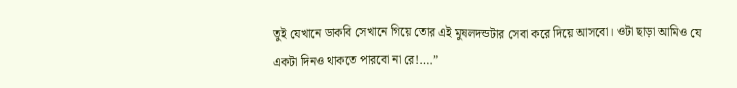তুই যেখানে ডাকবি সেখানে গিয়ে তোর এই মুষলদন্ডটার সেবা করে দিয়ে আসবো। ওটা ছাড়া আমিও যে একটা দিনও থাকতে পারবো না রে!….”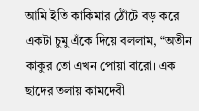আমি ইতি কাকিমার ঠোঁটে বড় করে একটা চুমু এঁকে দিয়ে বললাম, “অতীন কাকুর তো এখন পোয়া বারো। এক ছাদের তলায় কামদেবী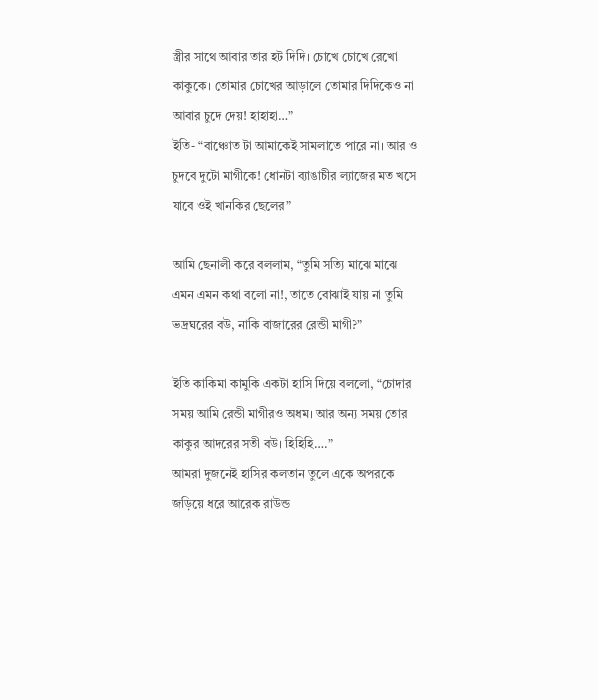স্ত্রীর সাথে আবার তার হট দিদি। চোখে চোখে রেখো কাকুকে। তোমার চোখের আড়ালে তোমার দিদিকেও না আবার চুদে দেয়! হাহাহা…”
ইতি- “বাঞ্চোত টা আমাকেই সামলাতে পারে না। আর ও চুদবে দুটো মাগীকে! ধোনটা ব্যাঙাচীর ল্যাজের মত খসে যাবে ওই খানকির ছেলের”

আমি ছেনালী করে বললাম, “তুমি সত্যি মাঝে মাঝে এমন এমন কথা বলো না!, তাতে বোঝাই যায় না তুমি ভদ্রঘরের বউ, নাকি বাজারের রেন্ডী মাগী?”

ইতি কাকিমা কামুকি একটা হাসি দিয়ে বললো, “চোদার সময় আমি রেন্ডী মাগীরও অধম। আর অন্য সময় তোর কাকুর আদরের সতী বউ। হিহিহি….”
আমরা দুজনেই হাসির কলতান তুলে একে অপরকে জড়িয়ে ধরে আরেক রাউন্ড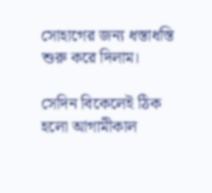সোহাগের জন্য ধস্তাধস্তি শুরু করে দিলাম।

সেদিন বিকেলেই ঠিক হলো আগামীকাল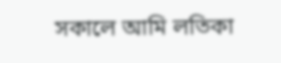সকালে আমি লতিকা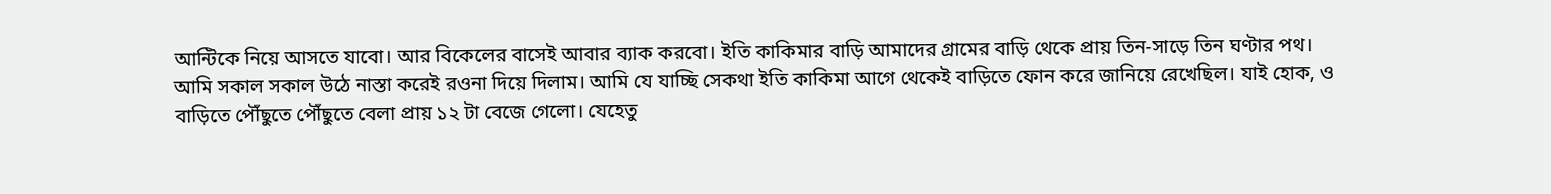আন্টিকে নিয়ে আসতে যাবো। আর বিকেলের বাসেই আবার ব্যাক করবো। ইতি কাকিমার বাড়ি আমাদের গ্রামের বাড়ি থেকে প্রায় তিন-সাড়ে তিন ঘণ্টার পথ। আমি সকাল সকাল উঠে নাস্তা করেই রওনা দিয়ে দিলাম। আমি যে যাচ্ছি সেকথা ইতি কাকিমা আগে থেকেই বাড়িতে ফোন করে জানিয়ে রেখেছিল। যাই হোক, ও বাড়িতে পৌঁছুতে পৌঁছুতে বেলা প্রায় ১২ টা বেজে গেলো। যেহেতু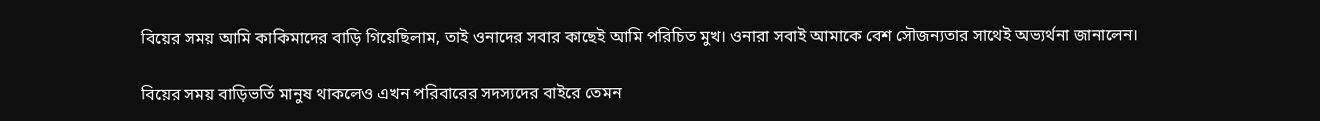বিয়ের সময় আমি কাকিমাদের বাড়ি গিয়েছিলাম, তাই ওনাদের সবার কাছেই আমি পরিচিত মুখ। ওনারা সবাই আমাকে বেশ সৌজন্যতার সাথেই অভ্যর্থনা জানালেন।

বিয়ের সময় বাড়িভর্তি মানুষ থাকলেও এখন পরিবারের সদস্যদের বাইরে তেমন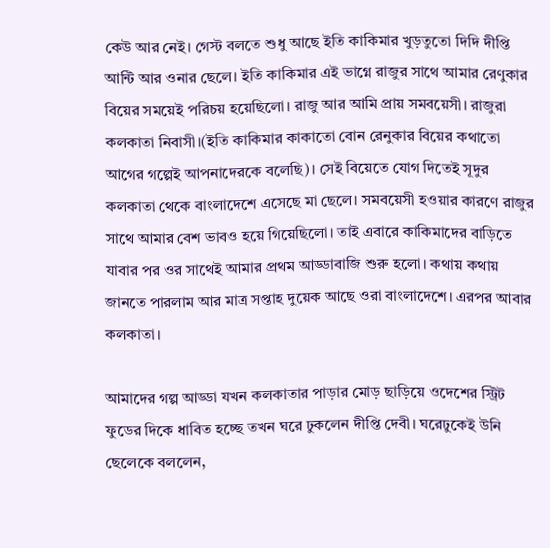কেউ আর নেই। গেস্ট বলতে শুধু আছে ইতি কাকিমার খুড়তুতো দিদি দীপ্তি আন্টি আর ওনার ছেলে। ইতি কাকিমার এই ভাগ্নে রাজুর সাথে আমার রেণুকার বিয়ের সময়েই পরিচয় হয়েছিলো। রাজু আর আমি প্রায় সমবয়েসী। রাজুরা কলকাতা নিবাসী।(ইতি কাকিমার কাকাতো বোন রেনুকার বিয়ের কথাতো আগের গল্পেই আপনাদেরকে বলেছি)। সেই বিয়েতে যোগ দিতেই সূদুর কলকাতা থেকে বাংলাদেশে এসেছে মা ছেলে। সমবয়েসী হওয়ার কারণে রাজুর সাথে আমার বেশ ভাবও হয়ে গিয়েছিলো। তাই এবারে কাকিমাদের বাড়িতে যাবার পর ওর সাথেই আমার প্রথম আড্ডাবাজি শুরু হলো। কথায় কথায় জানতে পারলাম আর মাত্র সপ্তাহ দুয়েক আছে ওরা বাংলাদেশে। এরপর আবার কলকাতা।

আমাদের গল্প আড্ডা যখন কলকাতার পাড়ার মোড় ছাড়িয়ে ওদেশের স্ট্রিট ফুডের দিকে ধাবিত হচ্ছে তখন ঘরে ঢুকলেন দীপ্তি দেবী। ঘরেঢুকেই উনি ছেলেকে বললেন,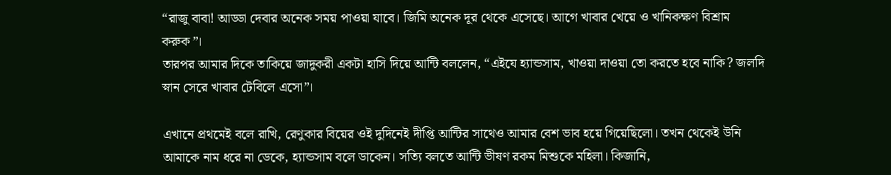“রাজু বাবা! আড্ডা দেবার অনেক সময় পাওয়া যাবে। জিমি অনেক দূর থেকে এসেছে। আগে খাবার খেয়ে ও খানিকক্ষণ বিশ্রাম করুক”।
তারপর আমার দিকে তাকিয়ে জাদুকরী একটা হাসি দিয়ে আন্টি বললেন, “এইযে হ্যান্ডসাম, খাওয়া দাওয়া তো করতে হবে নাকি? জলদি স্নান সেরে খাবার টেবিলে এসো”।

এখানে প্রথমেই বলে রাখি, রেণুকার বিয়ের ওই দুদিনেই দীপ্তি আন্টির সাথেও আমার বেশ ভাব হয়ে গিয়েছিলো। তখন থেকেই উনি আমাকে নাম ধরে না ডেকে, হ্যান্ডসাম বলে ডাকেন। সত্যি বলতে আন্টি ভীষণ রকম মিশুকে মহিলা। কিজানি,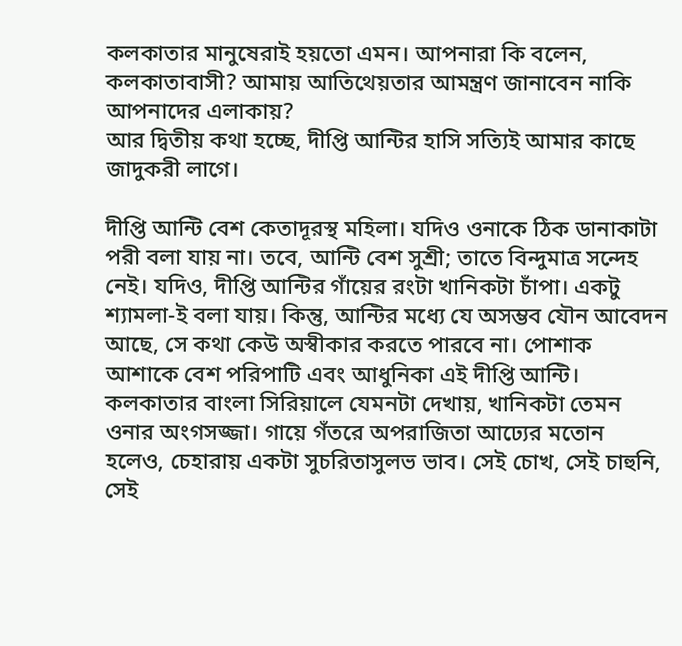কলকাতার মানুষেরাই হয়তো এমন। আপনারা কি বলেন, কলকাতাবাসী? আমায় আতিথেয়তার আমন্ত্রণ জানাবেন নাকি আপনাদের এলাকায়?
আর দ্বিতীয় কথা হচ্ছে, দীপ্তি আন্টির হাসি সত্যিই আমার কাছে জাদুকরী লাগে।

দীপ্তি আন্টি বেশ কেতাদূরস্থ মহিলা। যদিও ওনাকে ঠিক ডানাকাটা পরী বলা যায় না। তবে, আন্টি বেশ সুশ্রী; তাতে বিন্দুমাত্র সন্দেহ নেই। যদিও, দীপ্তি আন্টির গাঁয়ের রংটা খানিকটা চাঁপা। একটু শ্যামলা-ই বলা যায়। কিন্তু, আন্টির মধ্যে যে অসম্ভব যৌন আবেদন আছে, সে কথা কেউ অস্বীকার করতে পারবে না। পোশাক আশাকে বেশ পরিপাটি এবং আধুনিকা এই দীপ্তি আন্টি। কলকাতার বাংলা সিরিয়ালে যেমনটা দেখায়, খানিকটা তেমন ওনার অংগসজ্জা। গায়ে গঁতরে অপরাজিতা আঢ্যের মতোন হলেও, চেহারায় একটা সুচরিতাসুলভ ভাব। সেই চোখ, সেই চাহুনি, সেই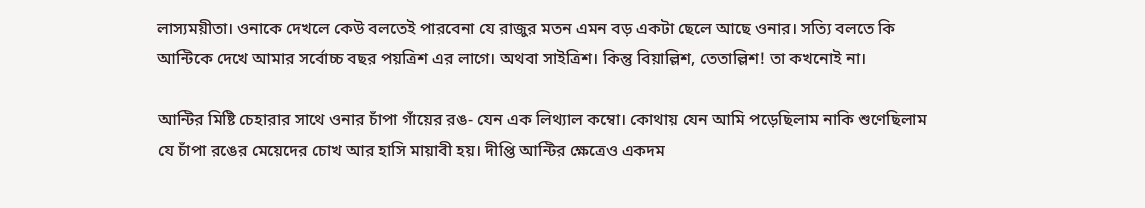লাস্যময়ীতা। ওনাকে দেখলে কেউ বলতেই পারবেনা যে রাজুর মতন এমন বড় একটা ছেলে আছে ওনার। সত্যি বলতে কি আন্টিকে দেখে আমার সর্বোচ্চ বছর পয়ত্রিশ এর লাগে। অথবা সাইত্রিশ। কিন্তু বিয়াল্লিশ, তেতাল্লিশ! তা কখনোই না।

আন্টির মিষ্টি চেহারার সাথে ওনার চাঁপা গাঁয়ের রঙ- যেন এক লিথ্যাল কম্বো। কোথায় যেন আমি পড়েছিলাম নাকি শুণেছিলাম যে চাঁপা রঙের মেয়েদের চোখ আর হাসি মায়াবী হয়। দীপ্তি আন্টির ক্ষেত্রেও একদম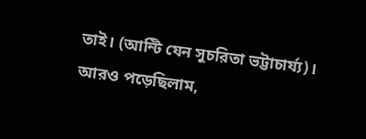তাই। (আন্টি যেন সুচরিতা ভট্টাচার্য্য)। আরও পড়েছিলাম,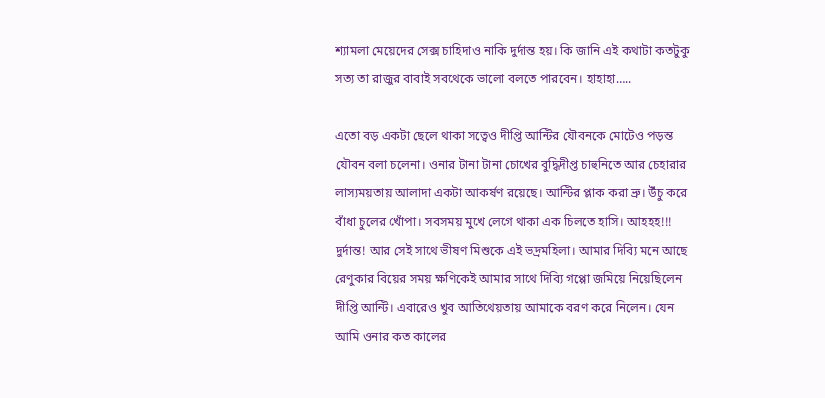শ্যামলা মেয়েদের সেক্স চাহিদাও নাকি দুর্দান্ত হয়। কি জানি এই কথাটা কতটুকু সত্য তা রাজুর বাবাই সবথেকে ভালো বলতে পারবেন। হাহাহা…..

এতো বড় একটা ছেলে থাকা সত্বেও দীপ্তি আন্টির যৌবনকে মোটেও পড়ন্ত যৌবন বলা চলেনা। ওনার টানা টানা চোখের বুদ্ধিদীপ্ত চাহুনিতে আর চেহারার লাস্যময়তায় আলাদা একটা আকর্ষণ রয়েছে। আন্টির প্লাক করা ভ্রু। উঁচু করে বাঁধা চুলের খোঁপা। সবসময় মুখে লেগে থাকা এক চিলতে হাসি। আহহহ!!! দুর্দান্ত! আর সেই সাথে ভীষণ মিশুকে এই ভদ্রমহিলা। আমার দিব্যি মনে আছে রেণুকার বিয়ের সময় ক্ষণিকেই আমার সাথে দিব্যি গপ্পো জমিয়ে নিয়েছিলেন দীপ্তি আন্টি। এবারেও খুব আতিথেয়তায় আমাকে বরণ করে নিলেন। যেন আমি ওনার কত কালের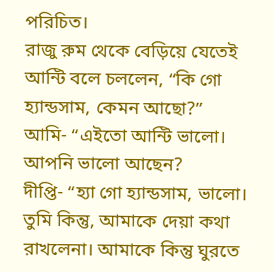পরিচিত।
রাজু রুম থেকে বেড়িয়ে যেতেই আন্টি বলে চললেন, “কি গো হ্যান্ডসাম, কেমন আছো?”
আমি- “এইতো আন্টি ভালো। আপনি ভালো আছেন?
দীপ্তি- “হ্যা গো হ্যান্ডসাম, ভালো। তুমি কিন্তু, আমাকে দেয়া কথা রাখলেনা। আমাকে কিন্তু ঘুরতে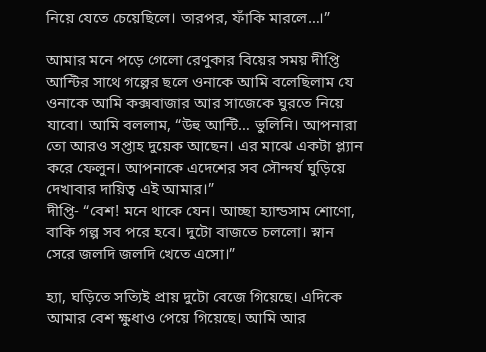নিয়ে যেতে চেয়েছিলে। তারপর, ফাঁকি মারলে…।”

আমার মনে পড়ে গেলো রেণুকার বিয়ের সময় দীপ্তি আন্টির সাথে গল্পের ছলে ওনাকে আমি বলেছিলাম যে ওনাকে আমি কক্সবাজার আর সাজেকে ঘুরতে নিয়ে যাবো। আমি বললাম, “উহু আন্টি… ভুলিনি। আপনারা তো আরও সপ্তাহ দুয়েক আছেন। এর মাঝে একটা প্ল্যান করে ফেলুন। আপনাকে এদেশের সব সৌন্দর্য ঘুড়িয়ে দেখাবার দায়িত্ব এই আমার।”
দীপ্তি- “বেশ! মনে থাকে যেন। আচ্ছা হ্যান্ডসাম শোণো, বাকি গল্প সব পরে হবে। দুটো বাজতে চললো। স্নান সেরে জলদি জলদি খেতে এসো।”

হ্যা, ঘড়িতে সত্যিই প্রায় দুটো বেজে গিয়েছে। এদিকে আমার বেশ ক্ষুধাও পেয়ে গিয়েছে। আমি আর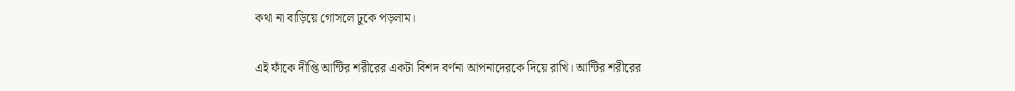কথা না বাড়িয়ে গোসলে ঢুকে পড়লাম।

এই ফাঁকে দীপ্তি আন্টির শরীরের একটা বিশদ বর্ণনা আপনাদেরকে দিয়ে রাখি। আন্টির শরীরের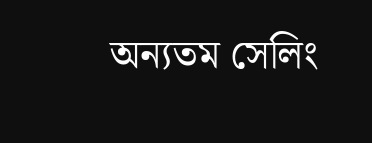অন্যতম সেলিং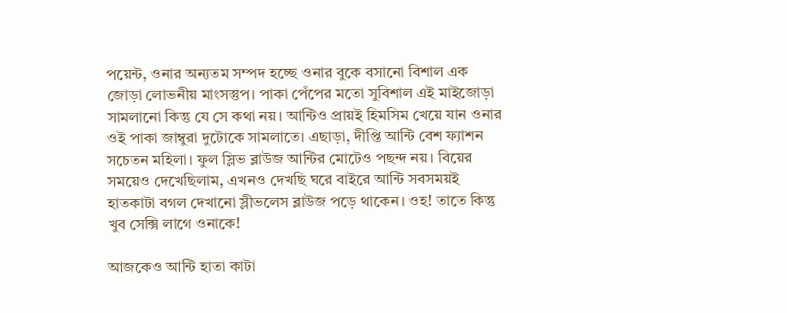পয়েন্ট, ওনার অন্যতম সম্পদ হচ্ছে ওনার বুকে বসানো বিশাল এক জোড়া লোভনীয় মাংসস্তুপ। পাকা পেঁপের মতো সুবিশাল এই মাইজোড়া সামলানো কিন্তু যে সে কথা নয়। আন্টিও প্রায়ই হিমসিম খেয়ে যান ওনার ওই পাকা জাম্বুরা দুটোকে সামলাতে। এছাড়া, দীপ্তি আন্টি বেশ ফ্যাশন সচেতন মহিলা। ফুল স্লিভ ব্লাউজ আন্টির মোটেও পছন্দ নয়। বিয়ের সময়েও দেখেছিলাম, এখনও দেখছি ঘরে বাইরে আন্টি সবসময়ই হাতকাটা বগল দেখানো স্লীভলেস ব্লাউজ পড়ে থাকেন। ওহ! তাতে কিন্তু খুব সেক্সি লাগে ওনাকে!

আজকেও আন্টি হাতা কাটা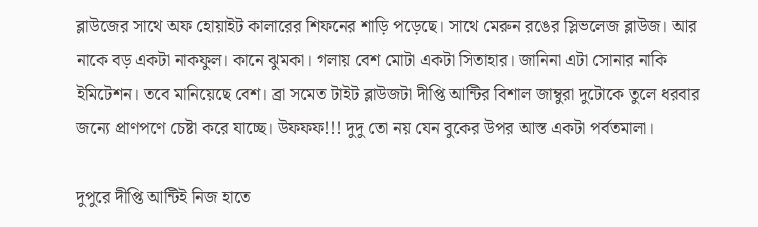ব্লাউজের সাথে অফ হোয়াইট কালারের শিফনের শাড়ি পড়েছে। সাথে মেরুন রঙের স্লিভলেজ ব্লাউজ। আর নাকে বড় একটা নাকফুল। কানে ঝুমকা। গলায় বেশ মোটা একটা সিতাহার। জানিনা এটা সোনার নাকি ইমিটেশন। তবে মানিয়েছে বেশ। ব্রা সমেত টাইট ব্লাউজটা দীপ্তি আন্টির বিশাল জাম্বুরা দুটোকে তুলে ধরবার জন্যে প্রাণপণে চেষ্টা করে যাচ্ছে। উফফফ!!! দুদু তো নয় যেন বুকের উপর আস্ত একটা পর্বতমালা।

দুপুরে দীপ্তি আন্টিই নিজ হাতে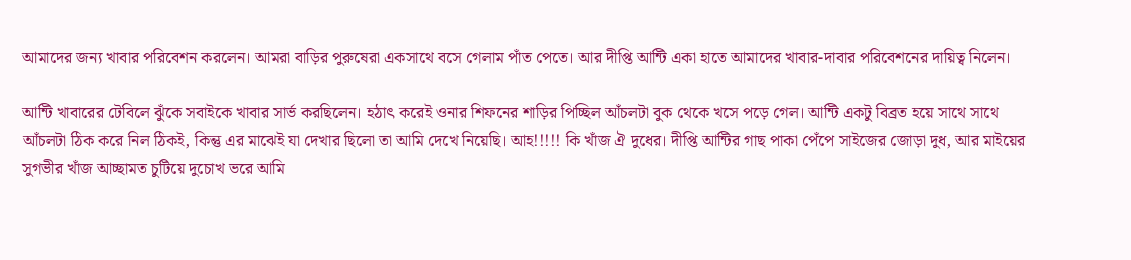আমাদের জন্য খাবার পরিবেশন করলেন। আমরা বাড়ির পুরুষেরা একসাথে বসে গেলাম পাঁত পেতে। আর দীপ্তি আন্টি একা হাতে আমাদের খাবার-দাবার পরিবেশনের দায়িত্ব নিলেন।

আন্টি খাবারের টেবিলে ঝুঁকে সবাইকে খাবার সার্ভ করছিলেন। হঠাৎ করেই ওনার শিফনের শাড়ির পিচ্ছিল আঁচলটা বুক থেকে খসে পড়ে গেল। আন্টি একটু বিব্রত হয়ে সাথে সাথে আঁচলটা ঠিক করে নিল ঠিকই, কিন্তু এর মাঝেই যা দেখার ছিলো তা আমি দেখে নিয়েছি। আহ!!!!! কি খাঁজ ঐ দুধের। দীপ্তি আন্টির গাছ পাকা পেঁপে সাইজের জোড়া দুধ, আর মাইয়ের সুগভীর খাঁজ আচ্ছামত চুটিয়ে দুচোখ ভরে আমি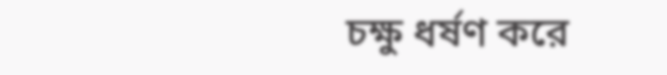চক্ষু ধর্ষণ করে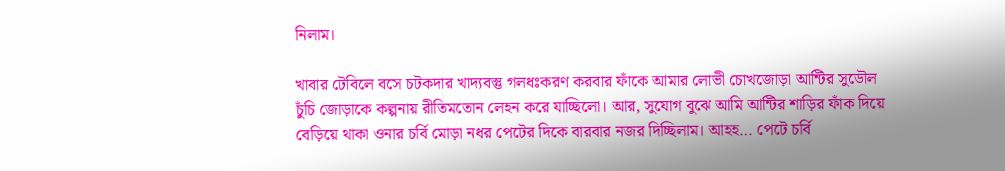নিলাম।

খাবার টেবিলে বসে চটকদার খাদ্যবস্তু গলধঃকরণ করবার ফাঁকে আমার লোভী চোখজোড়া আন্টির সুডৌল চুঁচি জোড়াকে কল্পনায় রীতিমতোন লেহন করে যাচ্ছিলো। আর, সুযোগ বুঝে আমি আন্টির শাড়ির ফাঁক দিয়ে বেড়িয়ে থাকা ওনার চর্বি মোড়া নধর পেটের দিকে বারবার নজর দিচ্ছিলাম। আহহ… পেটে চর্বি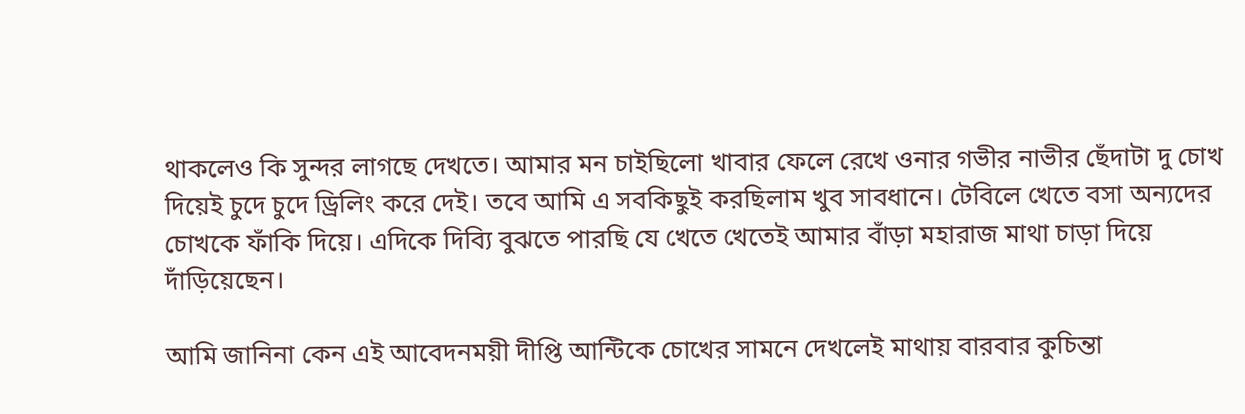থাকলেও কি সুন্দর লাগছে দেখতে। আমার মন চাইছিলো খাবার ফেলে রেখে ওনার গভীর নাভীর ছেঁদাটা দু চোখ দিয়েই চুদে চুদে ড্রিলিং করে দেই। তবে আমি এ সবকিছুই করছিলাম খুব সাবধানে। টেবিলে খেতে বসা অন্যদের চোখকে ফাঁকি দিয়ে। এদিকে দিব্যি বুঝতে পারছি যে খেতে খেতেই আমার বাঁড়া মহারাজ মাথা চাড়া দিয়ে দাঁড়িয়েছেন।

আমি জানিনা কেন এই আবেদনময়ী দীপ্তি আন্টিকে চোখের সামনে দেখলেই মাথায় বারবার কুচিন্তা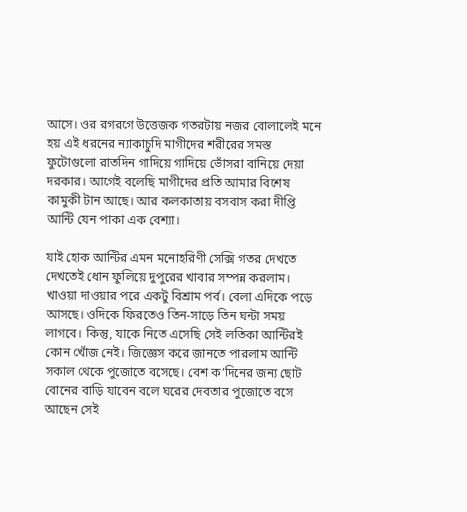আসে। ওর রগরগে উত্তেজক গতরটায় নজর বোলালেই মনে হয় এই ধরনের ন্যাকাচুদি মাগীদের শরীরের সমস্ত ফুটোগুলো রাতদিন গাদিয়ে গাদিয়ে ভোঁসরা বানিয়ে দেয়া দরকার। আগেই বলেছি মাগীদের প্রতি আমার বিশেষ কামুকী টান আছে। আর কলকাতায় বসবাস করা দীপ্তি আন্টি যেন পাকা এক বেশ্যা।

যাই হোক আন্টির এমন মনোহরিণী সেক্সি গতর দেখতে দেখতেই ধোন ফুলিয়ে দুপুরের খাবার সম্পন্ন করলাম। খাওয়া দাওয়ার পরে একটু বিশ্রাম পর্ব। বেলা এদিকে পড়ে আসছে। ওদিকে ফিরতেও তিন-সাড়ে তিন ঘন্টা সময় লাগবে। কিন্তু, যাকে নিতে এসেছি সেই লতিকা আন্টিরই কোন খোঁজ নেই। জিজ্ঞেস করে জানতে পারলাম আন্টি সকাল থেকে পুজোতে বসেছে। বেশ ক’দিনের জন্য ছোট বোনের বাড়ি যাবেন বলে ঘরের দেবতার পুজোতে বসে আছেন সেই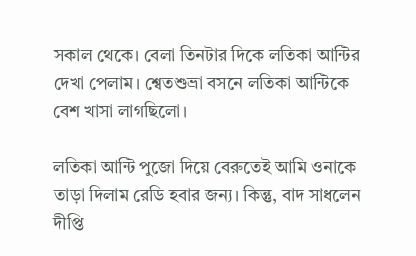সকাল থেকে। বেলা তিনটার দিকে লতিকা আন্টির দেখা পেলাম। শ্বেতশুভ্রা বসনে লতিকা আন্টিকে বেশ খাসা লাগছিলো।

লতিকা আন্টি পুজো দিয়ে বেরুতেই আমি ওনাকে তাড়া দিলাম রেডি হবার জন্য। কিন্তু, বাদ সাধলেন দীপ্তি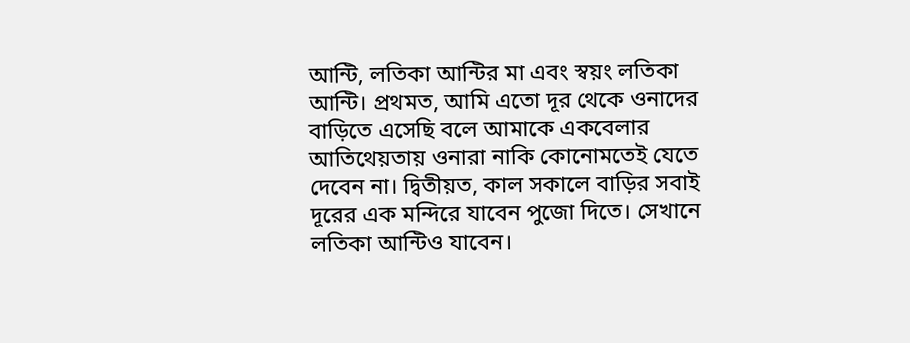আন্টি, লতিকা আন্টির মা এবং স্বয়ং লতিকা আন্টি। প্রথমত, আমি এতো দূর থেকে ওনাদের বাড়িতে এসেছি বলে আমাকে একবেলার আতিথেয়তায় ওনারা নাকি কোনোমতেই যেতে দেবেন না। দ্বিতীয়ত, কাল সকালে বাড়ির সবাই দূরের এক মন্দিরে যাবেন পুজো দিতে। সেখানে লতিকা আন্টিও যাবেন।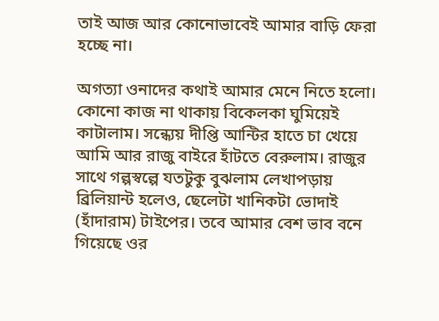তাই আজ আর কোনোভাবেই আমার বাড়ি ফেরা হচ্ছে না।

অগত্যা ওনাদের কথাই আমার মেনে নিতে হলো। কোনো কাজ না থাকায় বিকেলকা ঘুমিয়েই কাটালাম। সন্ধ্যেয় দীপ্তি আন্টির হাতে চা খেয়ে আমি আর রাজু বাইরে হাঁটতে বেরুলাম। রাজুর সাথে গল্পস্বল্পে যতটুকু বুঝলাম লেখাপড়ায় ব্রিলিয়ান্ট হলেও, ছেলেটা খানিকটা ভোদাই (হাঁদারাম) টাইপের। তবে আমার বেশ ভাব বনে গিয়েছে ওর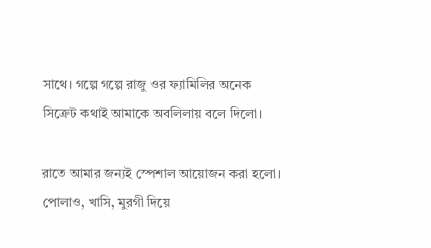সাথে। গল্পে গল্পে রাজু ওর ফ্যামিলির অনেক সিক্রেট কথাই আমাকে অবলিলায় বলে দিলো।

রাতে আমার জন্যই স্পেশাল আয়োজন করা হলো। পোলাও, খাসি, মুরগী দিয়ে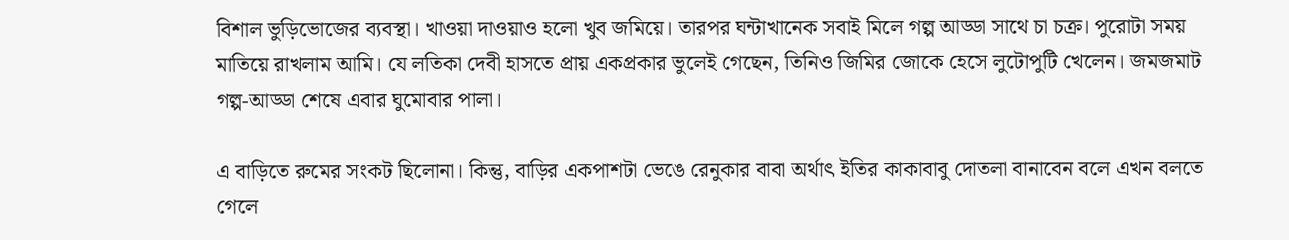বিশাল ভুড়িভোজের ব্যবস্থা। খাওয়া দাওয়াও হলো খুব জমিয়ে। তারপর ঘন্টাখানেক সবাই মিলে গল্প আড্ডা সাথে চা চক্র। পুরোটা সময় মাতিয়ে রাখলাম আমি। যে লতিকা দেবী হাসতে প্রায় একপ্রকার ভুলেই গেছেন, তিনিও জিমির জোকে হেসে লুটোপুটি খেলেন। জমজমাট গল্প-আড্ডা শেষে এবার ঘুমোবার পালা।

এ বাড়িতে রুমের সংকট ছিলোনা। কিন্তু, বাড়ির একপাশটা ভেঙে রেনুকার বাবা অর্থাৎ ইতির কাকাবাবু দোতলা বানাবেন বলে এখন বলতে গেলে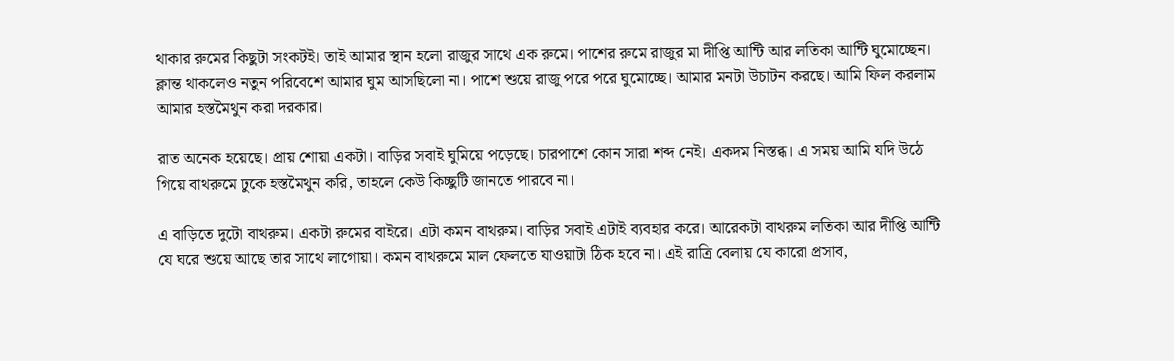থাকার রুমের কিছুটা সংকটই। তাই আমার স্থান হলো রাজুর সাথে এক রুমে। পাশের রুমে রাজুর মা দীপ্তি আন্টি আর লতিকা আন্টি ঘুমোচ্ছেন। ক্লান্ত থাকলেও নতুন পরিবেশে আমার ঘুম আসছিলো না। পাশে শুয়ে রাজু পরে পরে ঘুমোচ্ছে। আমার মনটা উচাটন করছে। আমি ফিল করলাম আমার হস্তমৈথুন করা দরকার।

রাত অনেক হয়েছে। প্রায় শোয়া একটা। বাড়ির সবাই ঘুমিয়ে পড়েছে। চারপাশে কোন সারা শব্দ নেই। একদম নিস্তব্ধ। এ সময় আমি যদি উঠে গিয়ে বাথরুমে ঢুকে হস্তমৈথুন করি, তাহলে কেউ কিচ্ছুটি জানতে পারবে না।

এ বাড়িতে দুটো বাথরুম। একটা রুমের বাইরে। এটা কমন বাথরুম। বাড়ির সবাই এটাই ব্যবহার করে। আরেকটা বাথরুম লতিকা আর দীপ্তি আন্টি যে ঘরে শুয়ে আছে তার সাথে লাগোয়া। কমন বাথরুমে মাল ফেলতে যাওয়াটা ঠিক হবে না। এই রাত্রি বেলায় যে কারো প্রসাব,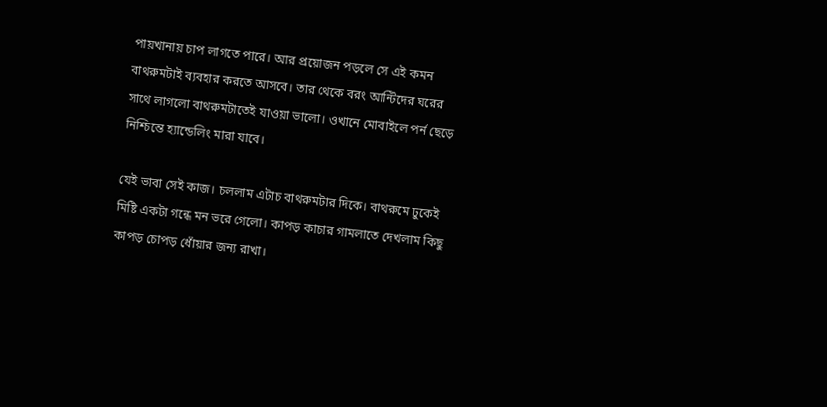পায়খানায় চাপ লাগতে পারে। আর প্রয়োজন পড়লে সে এই কমন বাথরুমটাই ব্যবহার করতে আসবে। তার থেকে বরং আন্টিদের ঘরের সাথে লাগলো বাথরুমটাতেই যাওয়া ভালো। ওখানে মোবাইলে পর্ন ছেড়ে নিশ্চিন্তে হ্যান্ডেলিং মারা যাবে।

যেই ভাবা সেই কাজ। চললাম এটাচ বাথরুমটার দিকে। বাথরুমে ঢুকেই মিষ্টি একটা গন্ধে মন ভরে গেলো। কাপড় কাচার গামলাতে দেখলাম কিছু কাপড় চোপড় ধোঁয়ার জন্য রাখা।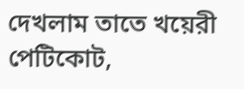দেখলাম তাতে খয়েরী পেটিকোট,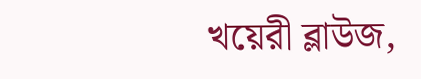খয়েরী ব্লাউজ,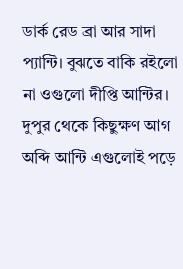ডার্ক রেড ব্রা আর সাদা প্যান্টি। বুঝতে বাকি রইলো না ওগুলো দীপ্তি আন্টির। দুপুর থেকে কিছুক্ষণ আগ অব্দি আন্টি এগুলোই পড়ে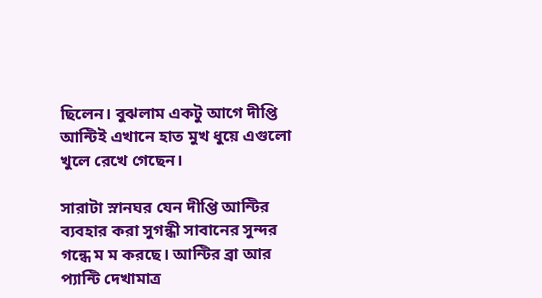ছিলেন। বুঝলাম একটু আগে দীপ্তি আন্টিই এখানে হাত মুখ ধুয়ে এগুলো খুলে রেখে গেছেন।

সারাটা স্নানঘর যেন দীপ্তি আন্টির ব্যবহার করা সুগন্ধী সাবানের সুন্দর গন্ধে ম ম করছে। আন্টির ব্রা আর প্যান্টি দেখামাত্র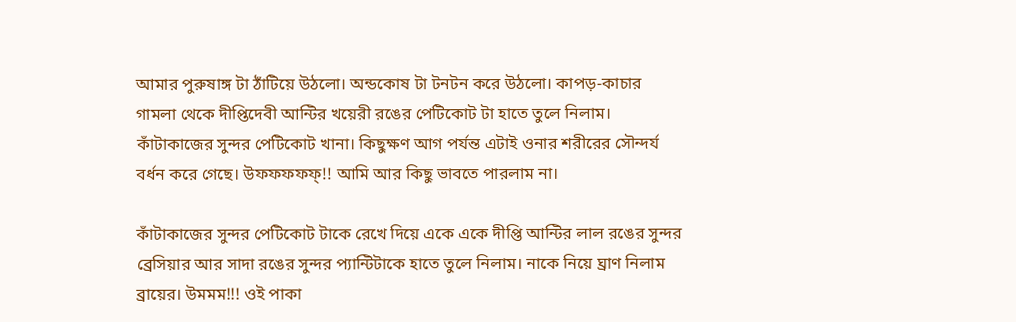আমার পুরুষাঙ্গ টা ঠাঁটিয়ে উঠলো। অন্ডকোষ টা টনটন করে উঠলো। কাপড়-কাচার গামলা থেকে দীপ্তিদেবী আন্টির খয়েরী রঙের পেটিকোট টা হাতে তুলে নিলাম। কাঁটাকাজের সুন্দর পেটিকোট খানা। কিছুক্ষণ আগ পর্যন্ত এটাই ওনার শরীরের সৌন্দর্য বর্ধন করে গেছে। উফফফফফ্!! আমি আর কিছু ভাবতে পারলাম না।

কাঁটাকাজের সুন্দর পেটিকোট টাকে রেখে দিয়ে একে একে দীপ্তি আন্টির লাল রঙের সুন্দর ব্রেসিয়ার আর সাদা রঙের সুন্দর প্যান্টিটাকে হাতে তুলে নিলাম। নাকে নিয়ে ঘ্রাণ নিলাম ব্রায়ের। উমমম!!! ওই পাকা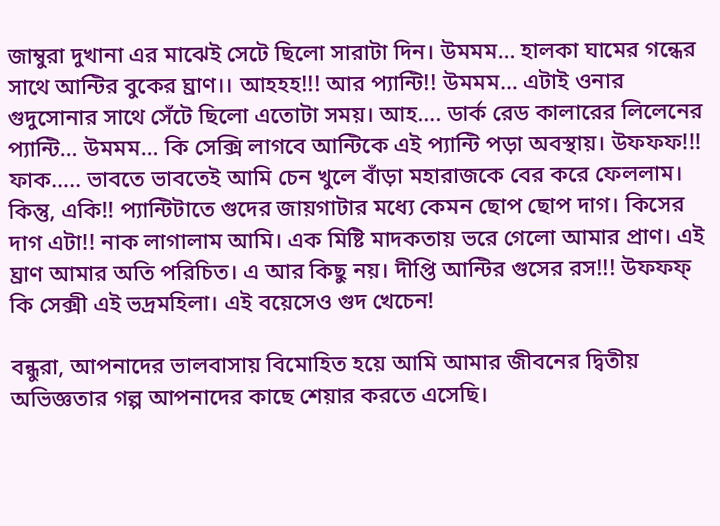জাম্বুরা দুখানা এর মাঝেই সেটে ছিলো সারাটা দিন। উমমম… হালকা ঘামের গন্ধের সাথে আন্টির বুকের ঘ্রাণ।। আহহহ!!! আর প্যান্টি!! উমমম… এটাই ওনার গুদুসোনার সাথে সেঁটে ছিলো এতোটা সময়। আহ…. ডার্ক রেড কালারের লিলেনের প্যান্টি… উমমম… কি সেক্সি লাগবে আন্টিকে এই প্যান্টি পড়া অবস্থায়। উফফফ!!! ফাক….. ভাবতে ভাবতেই আমি চেন খুলে বাঁড়া মহারাজকে বের করে ফেললাম। কিন্তু, একি!! প্যান্টিটাতে গুদের জায়গাটার মধ্যে কেমন ছোপ ছোপ দাগ। কিসের দাগ এটা!! নাক লাগালাম আমি। এক মিষ্টি মাদকতায় ভরে গেলো আমার প্রাণ। এই ঘ্রাণ আমার অতি পরিচিত। এ আর কিছু নয়। দীপ্তি আন্টির গুসের রস!!! উফফফ্ কি সেক্সী এই ভদ্রমহিলা। এই বয়েসেও গুদ খেচেন!

বন্ধুরা, আপনাদের ভালবাসায় বিমোহিত হয়ে আমি আমার জীবনের দ্বিতীয় অভিজ্ঞতার গল্প আপনাদের কাছে শেয়ার করতে এসেছি।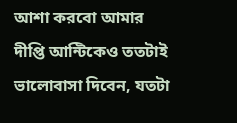আশা করবো আমার দীপ্তি আন্টিকেও ততটাই ভালোবাসা দিবেন, যতটা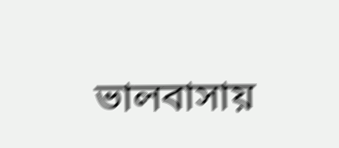ভালবাসায়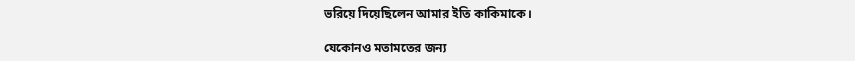ভরিয়ে দিয়েছিলেন আমার ইতি কাকিমাকে।

যেকোনও মতামতের জন্য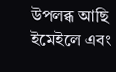উপলব্ধ আছি ইমেইলে এবং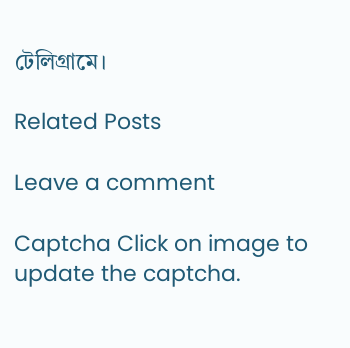টেলিগ্রামে।

Related Posts

Leave a comment

Captcha Click on image to update the captcha.